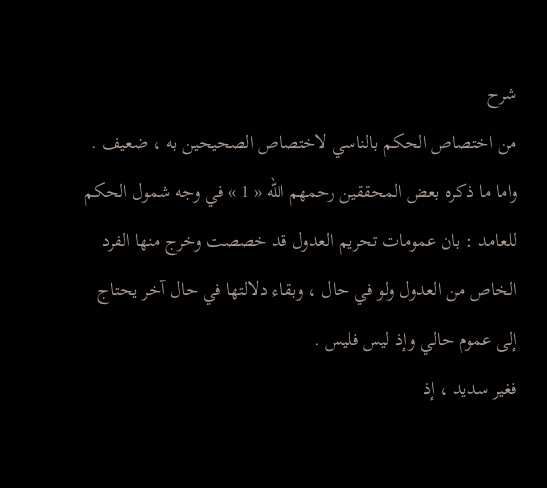شرح
من اختصاص الحكم بالناسي لاختصاص الصحيحين به ، ضعيف .
واما ما ذكره بعض المحققين رحمهم الله « 1 » في وجه شمول الحكم للعامد : بان عمومات تحريم العدول قد خصصت وخرج منها الفرد الخاص من العدول ولو في حال ، وبقاء دلالتها في حال آخر يحتاج إلى عموم حالي وإذ ليس فليس .
فغير سديد ، إذ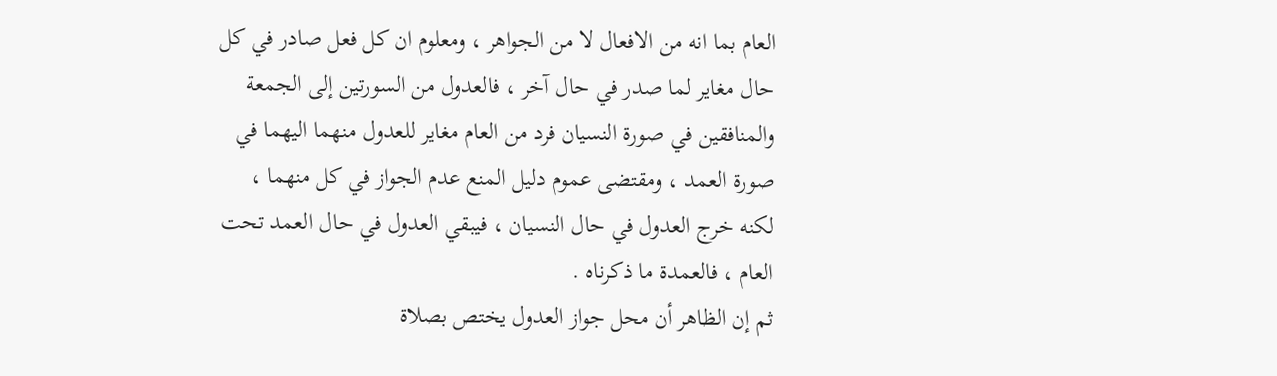العام بما انه من الافعال لا من الجواهر ، ومعلوم ان كل فعل صادر في كل حال مغاير لما صدر في حال آخر ، فالعدول من السورتين إلى الجمعة والمنافقين في صورة النسيان فرد من العام مغاير للعدول منهما اليهما في صورة العمد ، ومقتضى عموم دليل المنع عدم الجواز في كل منهما ، لكنه خرج العدول في حال النسيان ، فيبقي العدول في حال العمد تحت العام ، فالعمدة ما ذكرناه .
ثم إن الظاهر أن محل جواز العدول يختص بصلاة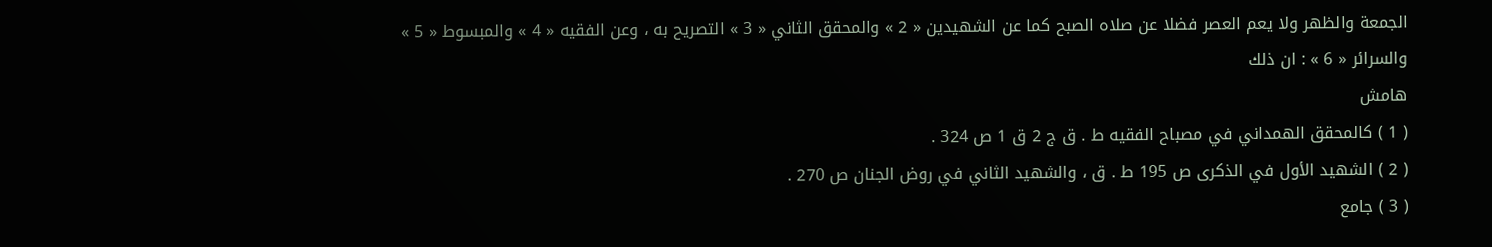الجمعة والظهر ولا يعم العصر فضلا عن صلاه الصبح كما عن الشهيدين « 2 » والمحقق الثاني « 3 » التصريح به ، وعن الفقيه « 4 » والمبسوط « 5 » والسرائر « 6 » : ان ذلك
هامش
( 1 ) كالمحقق الهمداني في مصباح الفقيه ط . ق ج 2 ق 1 ص 324 .
( 2 ) الشهيد الأول في الذكرى ص 195 ط . ق ، والشهيد الثاني في روض الجنان ص 270 .
( 3 ) جامع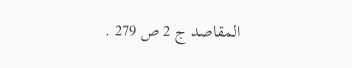المقاصد ج 2 ص 279 .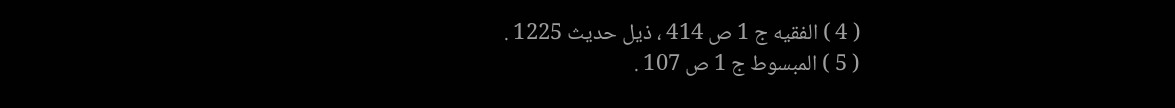( 4 ) الفقيه ج 1 ص 414 ، ذيل حديث 1225 .
( 5 ) المبسوط ج 1 ص 107 .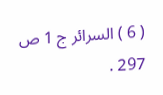( 6 ) السرائر ج 1 ص 297 .